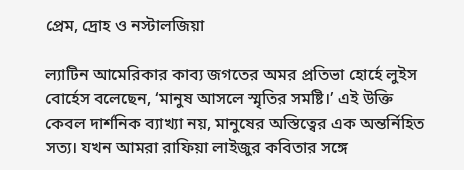প্রেম, দ্রোহ ও নস্টালজিয়া

ল্যাটিন আমেরিকার কাব্য জগতের অমর প্রতিভা হোর্হে লুইস বোর্হেস বলেছেন, ‘মানুষ আসলে স্মৃতির সমষ্টি।’ এই উক্তি কেবল দার্শনিক ব্যাখ্যা নয়, মানুষের অস্তিত্বের এক অন্তর্নিহিত সত্য। যখন আমরা রাফিয়া লাইজুর কবিতার সঙ্গে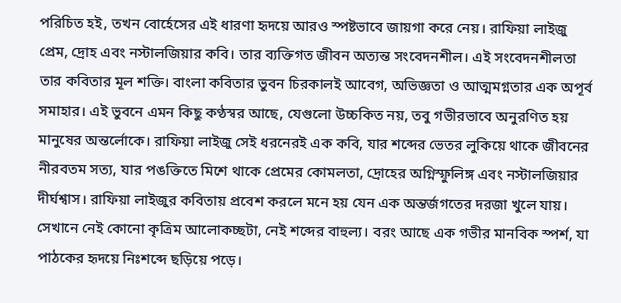পরিচিত হই, তখন বোর্হেসের এই ধারণা হৃদয়ে আরও স্পষ্টভাবে জায়গা করে নেয়। রাফিয়া লাইজু প্রেম, দ্রোহ এবং নস্টালজিয়ার কবি। তার ব্যক্তিগত জীবন অত্যন্ত সংবেদনশীল। এই সংবেদনশীলতা তার কবিতার মূল শক্তি। বাংলা কবিতার ভুবন চিরকালই আবেগ, অভিজ্ঞতা ও আত্মমগ্নতার এক অপূর্ব সমাহার। এই ভুবনে এমন কিছু কণ্ঠস্বর আছে, যেগুলো উচ্চকিত নয়, তবু গভীরভাবে অনুরণিত হয় মানুষের অন্তর্লোকে। রাফিয়া লাইজু সেই ধরনেরই এক কবি, যার শব্দের ভেতর লুকিয়ে থাকে জীবনের নীরবতম সত্য, যার পঙক্তিতে মিশে থাকে প্রেমের কোমলতা, দ্রোহের অগ্নিস্ফুলিঙ্গ এবং নস্টালজিয়ার দীর্ঘশ্বাস। রাফিয়া লাইজুর কবিতায় প্রবেশ করলে মনে হয় যেন এক অন্তর্জগতের দরজা খুলে যায়। সেখানে নেই কোনো কৃত্রিম আলোকচ্ছটা, নেই শব্দের বাহুল্য। বরং আছে এক গভীর মানবিক স্পর্শ, যা পাঠকের হৃদয়ে নিঃশব্দে ছড়িয়ে পড়ে।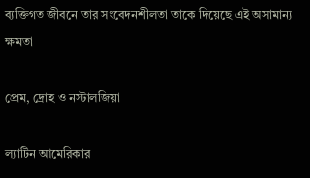ব্যক্তিগত জীবনে তার সংবেদনশীলতা তাকে দিয়েছে এই অসামান্য ক্ষমতা

প্রেম, দ্রোহ ও নস্টালজিয়া

ল্যাটিন আমেরিকার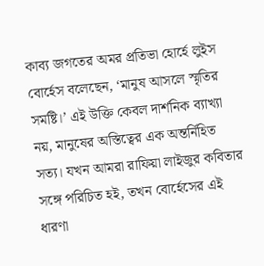কাব্য জগতের অমর প্রতিভা হোর্হে লুইস বোর্হেস বলেছেন, ‘মানুষ আসলে স্মৃতির সমষ্টি।’ এই উক্তি কেবল দার্শনিক ব্যাখ্যা নয়, মানুষের অস্তিত্বের এক অন্তর্নিহিত সত্য। যখন আমরা রাফিয়া লাইজুর কবিতার সঙ্গে পরিচিত হই, তখন বোর্হেসের এই ধারণা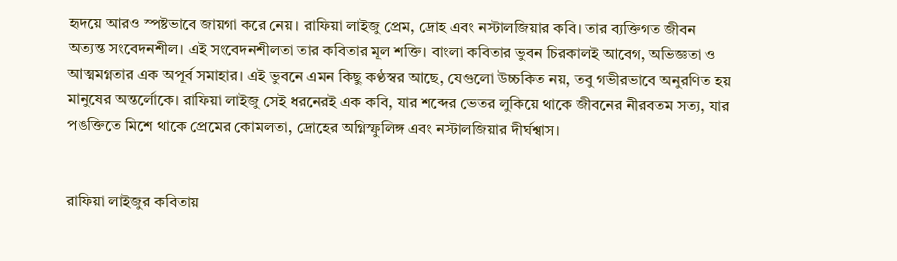হৃদয়ে আরও স্পষ্টভাবে জায়গা করে নেয়। রাফিয়া লাইজু প্রেম, দ্রোহ এবং নস্টালজিয়ার কবি। তার ব্যক্তিগত জীবন অত্যন্ত সংবেদনশীল। এই সংবেদনশীলতা তার কবিতার মূল শক্তি। বাংলা কবিতার ভুবন চিরকালই আবেগ, অভিজ্ঞতা ও আত্মমগ্নতার এক অপূর্ব সমাহার। এই ভুবনে এমন কিছু কণ্ঠস্বর আছে, যেগুলো উচ্চকিত নয়, তবু গভীরভাবে অনুরণিত হয় মানুষের অন্তর্লোকে। রাফিয়া লাইজু সেই ধরনেরই এক কবি, যার শব্দের ভেতর লুকিয়ে থাকে জীবনের নীরবতম সত্য, যার পঙক্তিতে মিশে থাকে প্রেমের কোমলতা, দ্রোহের অগ্নিস্ফুলিঙ্গ এবং নস্টালজিয়ার দীর্ঘশ্বাস।


রাফিয়া লাইজুর কবিতায়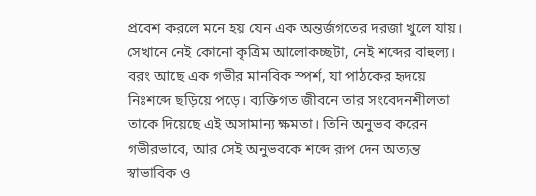প্রবেশ করলে মনে হয় যেন এক অন্তর্জগতের দরজা খুলে যায়। সেখানে নেই কোনো কৃত্রিম আলোকচ্ছটা, নেই শব্দের বাহুল্য। বরং আছে এক গভীর মানবিক স্পর্শ, যা পাঠকের হৃদয়ে নিঃশব্দে ছড়িয়ে পড়ে। ব্যক্তিগত জীবনে তার সংবেদনশীলতা তাকে দিয়েছে এই অসামান্য ক্ষমতা। তিনি অনুভব করেন গভীরভাবে, আর সেই অনুভবকে শব্দে রূপ দেন অত্যন্ত স্বাভাবিক ও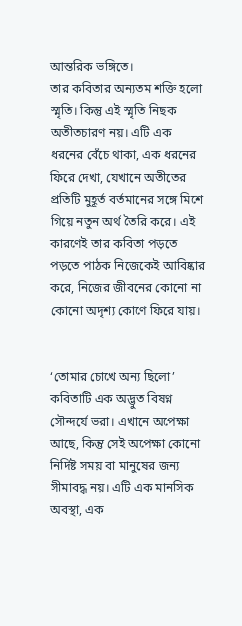আন্তরিক ভঙ্গিতে।
তার কবিতার অন্যতম শক্তি হলো স্মৃতি। কিন্তু এই স্মৃতি নিছক অতীতচারণ নয়। এটি এক ধরনের বেঁচে থাকা, এক ধরনের ফিরে দেখা, যেখানে অতীতের প্রতিটি মুহূর্ত বর্তমানের সঙ্গে মিশে গিয়ে নতুন অর্থ তৈরি করে। এই কারণেই তার কবিতা পড়তে পড়তে পাঠক নিজেকেই আবিষ্কার করে, নিজের জীবনের কোনো না কোনো অদৃশ্য কোণে ফিরে যায়।


‘তোমার চোখে অন্য ছিলো’ কবিতাটি এক অদ্ভুত বিষণ্ন সৌন্দর্যে ভরা। এখানে অপেক্ষা আছে, কিন্তু সেই অপেক্ষা কোনো নির্দিষ্ট সময় বা মানুষের জন্য সীমাবদ্ধ নয়। এটি এক মানসিক অবস্থা, এক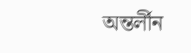অন্তর্লীন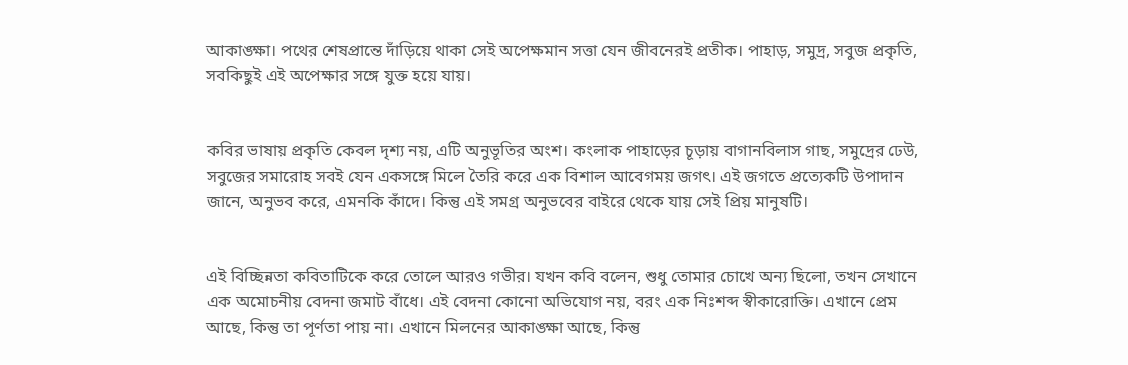আকাঙ্ক্ষা। পথের শেষপ্রান্তে দাঁড়িয়ে থাকা সেই অপেক্ষমান সত্তা যেন জীবনেরই প্রতীক। পাহাড়, সমুদ্র, সবুজ প্রকৃতি, সবকিছুই এই অপেক্ষার সঙ্গে যুক্ত হয়ে যায়।


কবির ভাষায় প্রকৃতি কেবল দৃশ্য নয়, এটি অনুভূতির অংশ। কংলাক পাহাড়ের চূড়ায় বাগানবিলাস গাছ, সমুদ্রের ঢেউ, সবুজের সমারোহ সবই যেন একসঙ্গে মিলে তৈরি করে এক বিশাল আবেগময় জগৎ। এই জগতে প্রত্যেকটি উপাদান জানে, অনুভব করে, এমনকি কাঁদে। কিন্তু এই সমগ্র অনুভবের বাইরে থেকে যায় সেই প্রিয় মানুষটি।


এই বিচ্ছিন্নতা কবিতাটিকে করে তোলে আরও গভীর। যখন কবি বলেন, শুধু তোমার চোখে অন্য ছিলো, তখন সেখানে এক অমোচনীয় বেদনা জমাট বাঁধে। এই বেদনা কোনো অভিযোগ নয়, বরং এক নিঃশব্দ স্বীকারোক্তি। এখানে প্রেম আছে, কিন্তু তা পূর্ণতা পায় না। এখানে মিলনের আকাঙ্ক্ষা আছে, কিন্তু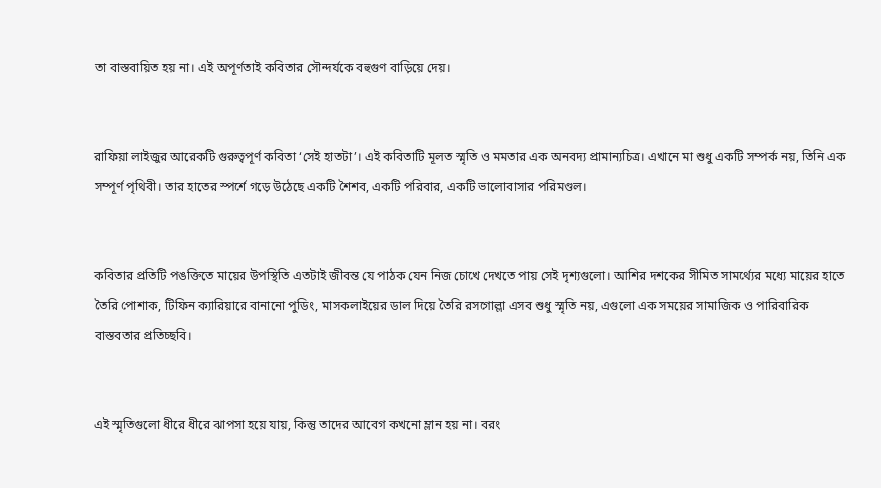তা বাস্তবায়িত হয় না। এই অপূর্ণতাই কবিতার সৌন্দর্যকে বহুগুণ বাড়িয়ে দেয়।


রাফিয়া লাইজুর আরেকটি গুরুত্বপূর্ণ কবিতা ‘সেই হাতটা’। এই কবিতাটি মূলত স্মৃতি ও মমতার এক অনবদ্য প্রামান্যচিত্র। এখানে মা শুধু একটি সম্পর্ক নয়, তিনি এক সম্পূর্ণ পৃথিবী। তার হাতের স্পর্শে গড়ে উঠেছে একটি শৈশব, একটি পরিবার, একটি ভালোবাসার পরিমণ্ডল।


কবিতার প্রতিটি পঙক্তিতে মায়ের উপস্থিতি এতটাই জীবন্ত যে পাঠক যেন নিজ চোখে দেখতে পায় সেই দৃশ্যগুলো। আশির দশকের সীমিত সামর্থ্যের মধ্যে মায়ের হাতে তৈরি পোশাক, টিফিন ক্যারিয়ারে বানানো পুডিং, মাসকলাইয়ের ডাল দিয়ে তৈরি রসগোল্লা এসব শুধু স্মৃতি নয়, এগুলো এক সময়ের সামাজিক ও পারিবারিক বাস্তবতার প্রতিচ্ছবি।


এই স্মৃতিগুলো ধীরে ধীরে ঝাপসা হয়ে যায়, কিন্তু তাদের আবেগ কখনো ম্লান হয় না। বরং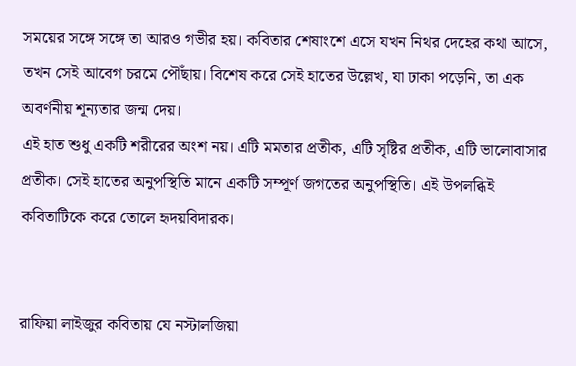সময়ের সঙ্গে সঙ্গে তা আরও গভীর হয়। কবিতার শেষাংশে এসে যখন নিথর দেহের কথা আসে, তখন সেই আবেগ চরমে পৌঁছায়। বিশেষ করে সেই হাতের উল্লেখ, যা ঢাকা পড়েনি, তা এক অবর্ণনীয় শূন্যতার জন্ম দেয়।
এই হাত শুধু একটি শরীরের অংশ নয়। এটি মমতার প্রতীক, এটি সৃষ্টির প্রতীক, এটি ভালোবাসার প্রতীক। সেই হাতের অনুপস্থিতি মানে একটি সম্পূর্ণ জগতের অনুপস্থিতি। এই উপলব্ধিই কবিতাটিকে করে তোলে হৃদয়বিদারক।


রাফিয়া লাইজুর কবিতায় যে নস্টালজিয়া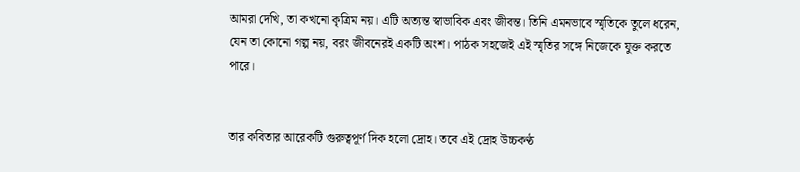আমরা দেখি, তা কখনো কৃত্রিম নয়। এটি অত্যন্ত স্বাভাবিক এবং জীবন্ত। তিনি এমনভাবে স্মৃতিকে তুলে ধরেন, যেন তা কোনো গল্প নয়, বরং জীবনেরই একটি অংশ। পাঠক সহজেই এই স্মৃতির সঙ্গে নিজেকে যুক্ত করতে পারে।


তার কবিতার আরেকটি গুরুত্বপূর্ণ দিক হলো দ্রোহ। তবে এই দ্রোহ উচ্চকণ্ঠ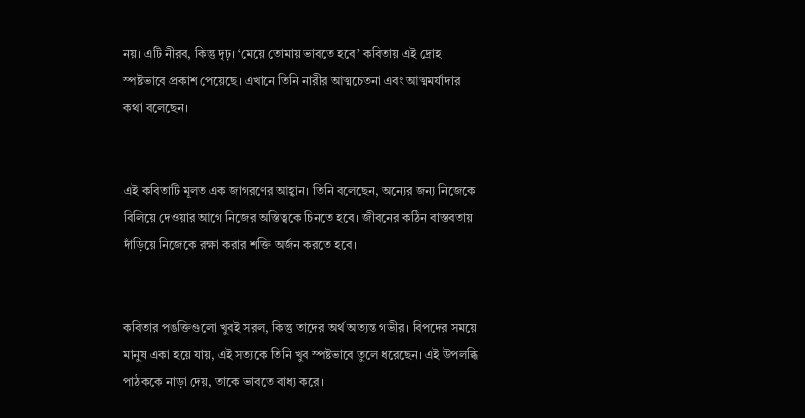নয়। এটি নীরব, কিন্তু দৃঢ়। ‘মেয়ে তোমায় ভাবতে হবে’ কবিতায় এই দ্রোহ স্পষ্টভাবে প্রকাশ পেয়েছে। এখানে তিনি নারীর আত্মচেতনা এবং আত্মমর্যাদার কথা বলেছেন।


এই কবিতাটি মূলত এক জাগরণের আহ্বান। তিনি বলেছেন, অন্যের জন্য নিজেকে বিলিয়ে দেওয়ার আগে নিজের অস্তিত্বকে চিনতে হবে। জীবনের কঠিন বাস্তবতায় দাঁড়িয়ে নিজেকে রক্ষা করার শক্তি অর্জন করতে হবে।


কবিতার পঙক্তিগুলো খুবই সরল, কিন্তু তাদের অর্থ অত্যন্ত গভীর। বিপদের সময়ে মানুষ একা হয়ে যায়, এই সত্যকে তিনি খুব স্পষ্টভাবে তুলে ধরেছেন। এই উপলব্ধি পাঠককে নাড়া দেয়, তাকে ভাবতে বাধ্য করে।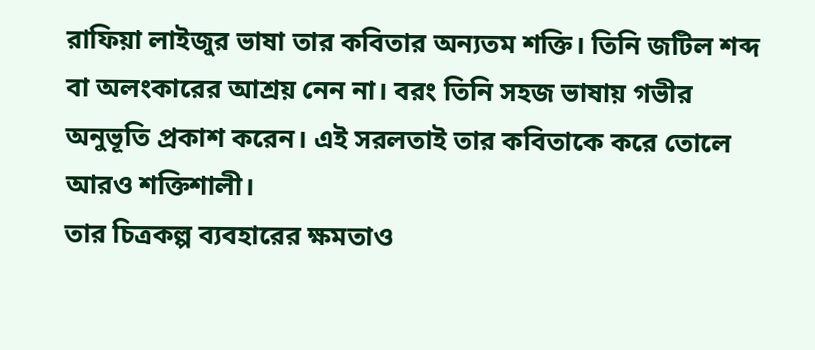রাফিয়া লাইজুর ভাষা তার কবিতার অন্যতম শক্তি। তিনি জটিল শব্দ বা অলংকারের আশ্রয় নেন না। বরং তিনি সহজ ভাষায় গভীর অনুভূতি প্রকাশ করেন। এই সরলতাই তার কবিতাকে করে তোলে আরও শক্তিশালী।
তার চিত্রকল্প ব্যবহারের ক্ষমতাও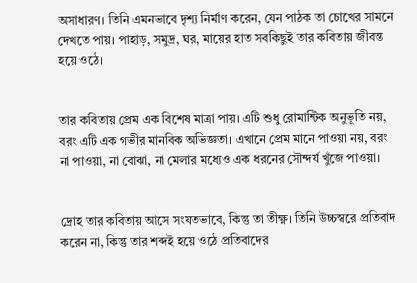অসাধারণ। তিনি এমনভাবে দৃশ্য নির্মাণ করেন, যেন পাঠক তা চোখের সামনে দেখতে পায়। পাহাড়, সমুদ্র, ঘর, মায়ের হাত সবকিছুই তার কবিতায় জীবন্ত হয়ে ওঠে।


তার কবিতায় প্রেম এক বিশেষ মাত্রা পায়। এটি শুধু রোমান্টিক অনুভূতি নয়, বরং এটি এক গভীর মানবিক অভিজ্ঞতা। এখানে প্রেম মানে পাওয়া নয়, বরং না পাওয়া, না বোঝা, না মেলার মধ্যেও এক ধরনের সৌন্দর্য খুঁজে পাওয়া।


দ্রোহ তার কবিতায় আসে সংযতভাবে, কিন্তু তা তীক্ষ্ণ। তিনি উচ্চস্বরে প্রতিবাদ করেন না, কিন্তু তার শব্দই হয়ে ওঠে প্রতিবাদের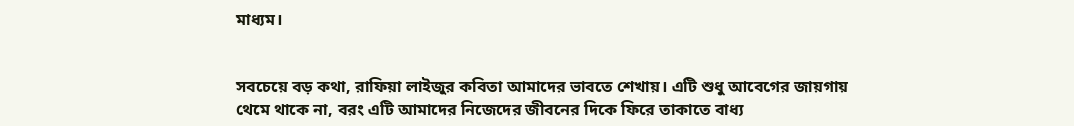মাধ্যম।


সবচেয়ে বড় কথা, রাফিয়া লাইজুর কবিতা আমাদের ভাবতে শেখায়। এটি শুধু আবেগের জায়গায় থেমে থাকে না, বরং এটি আমাদের নিজেদের জীবনের দিকে ফিরে তাকাতে বাধ্য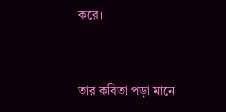করে।


তার কবিতা পড়া মানে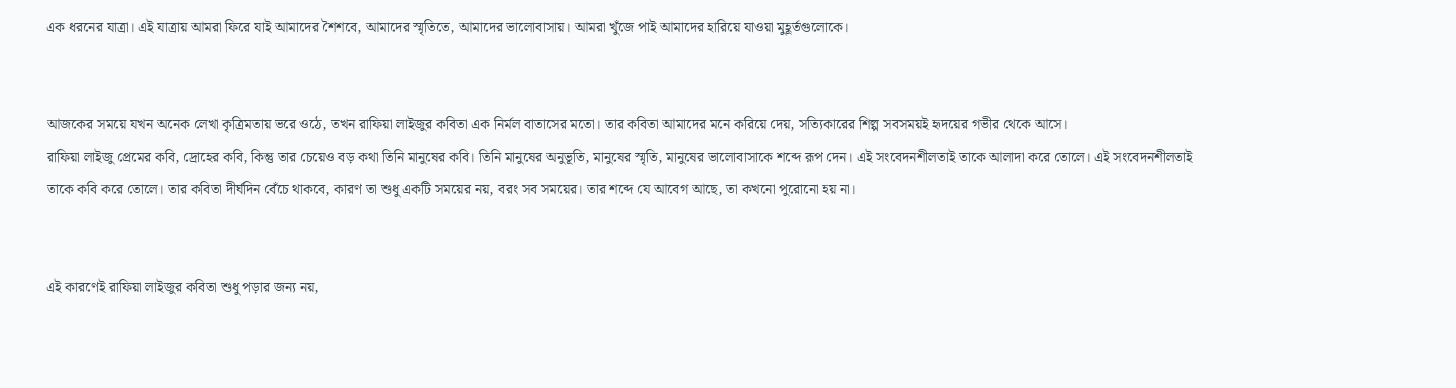এক ধরনের যাত্রা। এই যাত্রায় আমরা ফিরে যাই আমাদের শৈশবে, আমাদের স্মৃতিতে, আমাদের ভালোবাসায়। আমরা খুঁজে পাই আমাদের হারিয়ে যাওয়া মুহূর্তগুলোকে।


আজকের সময়ে যখন অনেক লেখা কৃত্রিমতায় ভরে ওঠে, তখন রাফিয়া লাইজুর কবিতা এক নির্মল বাতাসের মতো। তার কবিতা আমাদের মনে করিয়ে দেয়, সত্যিকারের শিল্প সবসময়ই হৃদয়ের গভীর থেকে আসে।
রাফিয়া লাইজু প্রেমের কবি, দ্রোহের কবি, কিন্তু তার চেয়েও বড় কথা তিনি মানুষের কবি। তিনি মানুষের অনুভূতি, মানুষের স্মৃতি, মানুষের ভালোবাসাকে শব্দে রূপ দেন। এই সংবেদনশীলতাই তাকে আলাদা করে তোলে। এই সংবেদনশীলতাই তাকে কবি করে তোলে। তার কবিতা দীর্ঘদিন বেঁচে থাকবে, কারণ তা শুধু একটি সময়ের নয়, বরং সব সময়ের। তার শব্দে যে আবেগ আছে, তা কখনো পুরোনো হয় না।


এই কারণেই রাফিয়া লাইজুর কবিতা শুধু পড়ার জন্য নয়,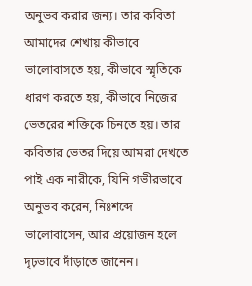অনুভব করার জন্য। তার কবিতা আমাদের শেখায় কীভাবে ভালোবাসতে হয়, কীভাবে স্মৃতিকে ধারণ করতে হয়, কীভাবে নিজের ভেতরের শক্তিকে চিনতে হয়। তার কবিতার ভেতর দিয়ে আমরা দেখতে পাই এক নারীকে, যিনি গভীরভাবে অনুভব করেন, নিঃশব্দে ভালোবাসেন, আর প্রয়োজন হলে দৃঢ়ভাবে দাঁড়াতে জানেন।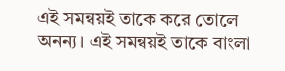এই সমন্বয়ই তাকে করে তোলে অনন্য। এই সমন্বয়ই তাকে বাংলা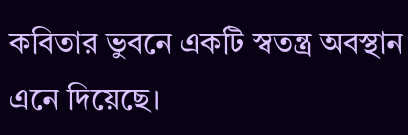কবিতার ভুবনে একটি স্বতন্ত্র অবস্থান এনে দিয়েছে।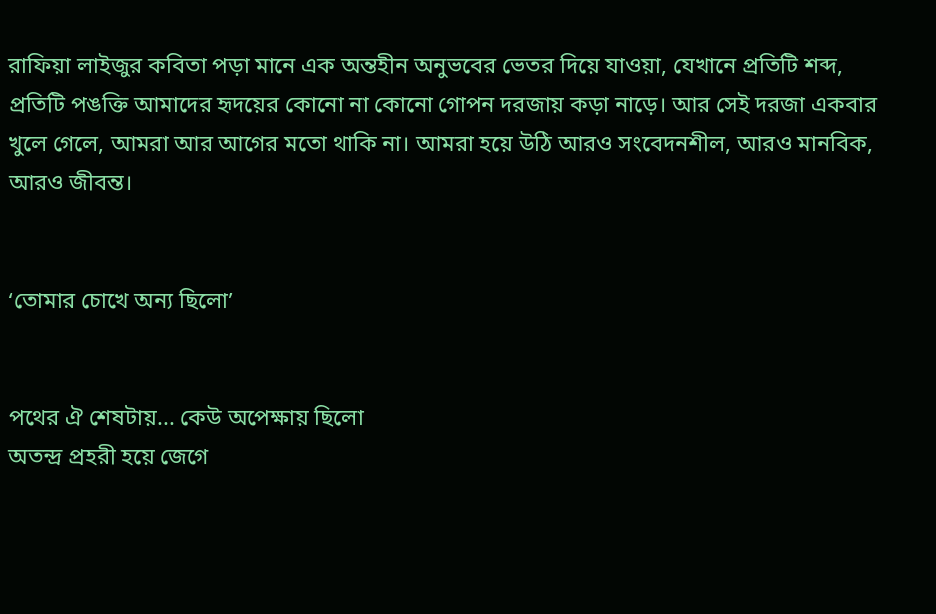রাফিয়া লাইজুর কবিতা পড়া মানে এক অন্তহীন অনুভবের ভেতর দিয়ে যাওয়া, যেখানে প্রতিটি শব্দ, প্রতিটি পঙক্তি আমাদের হৃদয়ের কোনো না কোনো গোপন দরজায় কড়া নাড়ে। আর সেই দরজা একবার খুলে গেলে, আমরা আর আগের মতো থাকি না। আমরা হয়ে উঠি আরও সংবেদনশীল, আরও মানবিক, আরও জীবন্ত।


‘তোমার চোখে অন্য ছিলো’


পথের ঐ শেষটায়... কেউ অপেক্ষায় ছিলো
অতন্দ্র প্রহরী হয়ে জেগে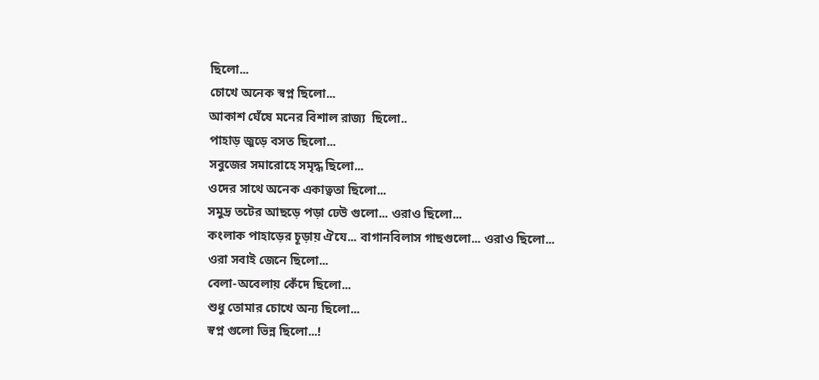ছিলো...
চোখে অনেক স্বপ্ন ছিলো...
আকাশ ঘেঁষে মনের বিশাল রাজ্য  ছিলো..
পাহাড় জুড়ে বসত ছিলো...
সবুজের সমারোহে সমৃদ্ধ ছিলো...
ওদের সাথে অনেক একাত্বতা ছিলো...
সমুদ্র তটের আছড়ে পড়া ঢেউ গুলো... ওরাও ছিলো...
কংলাক পাহাড়ের চূড়ায় ঐযে... বাগানবিলাস গাছগুলো... ওরাও ছিলো...
ওরা সবাই জেনে ছিলো...
বেলা-অবেলায় কেঁদে ছিলো...
শুধু তোমার চোখে অন্য ছিলো...
স্বপ্ন গুলো ভিন্ন ছিলো...!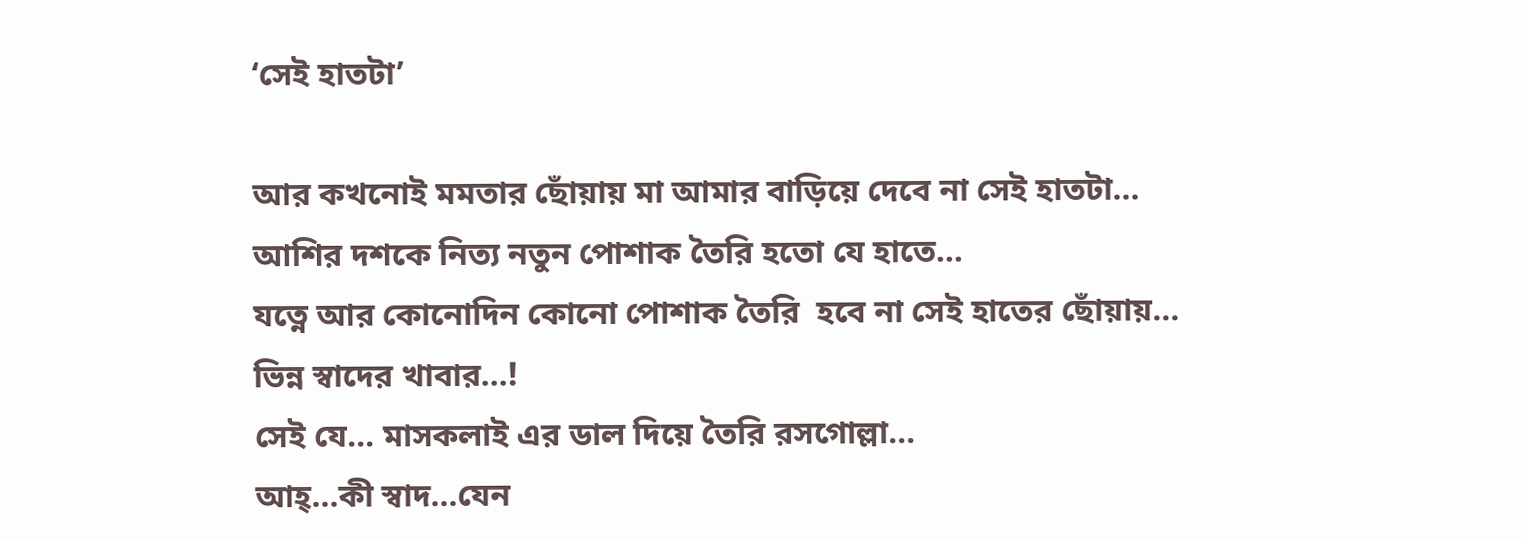‘সেই হাতটা’

আর কখনোই মমতার ছোঁয়ায় মা আমার বাড়িয়ে দেবে না সেই হাতটা...
আশির দশকে নিত্য নতুন পোশাক তৈরি হতো যে হাতে...
যত্নে আর কোনোদিন কোনো পোশাক তৈরি  হবে না সেই হাতের ছোঁয়ায়...
ভিন্ন স্বাদের খাবার...!
সেই যে... মাসকলাই এর ডাল দিয়ে তৈরি রসগোল্লা...
আহ্...কী স্বাদ...যেন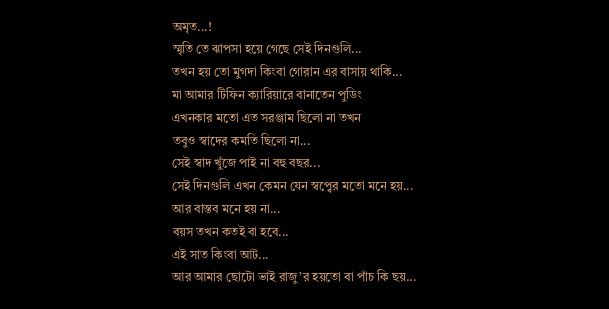অমৃত...!
স্মৃতি তে ঝাপসা হয়ে গেছে সেই দিনগুলি...
তখন হয় তো মুগদা কিংবা গোরান এর বাসায় থাকি...
মা আমার টিফিন ক্যারিয়ারে বানাতেন পুডিং
এখনকার মতো এত সরঞ্জাম ছিলো না তখন
তবুও স্বাদের কমতি ছিলো না...
সেই স্বাদ খুঁজে পাই না বহু বছর...
সেই দিনগুলি এখন কেমন যেন স্বপ্বের মতো মনে হয়...
আর বাস্তব মনে হয় না...
বয়স তখন কতই বা হবে...
এই সাত কিংবা আট...
আর আমার ছোটো ভাই রাজু’র হয়তো বা পাঁচ কি ছয়...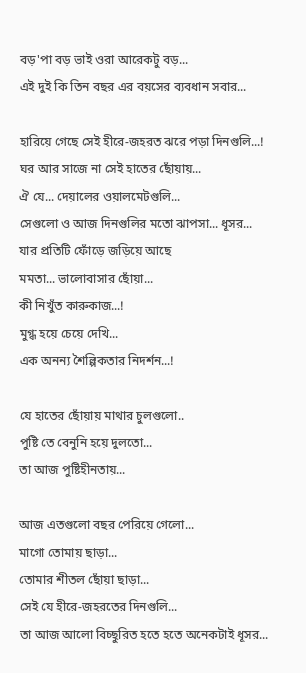বড়'পা বড় ভাই ওরা আরেকটু বড়...
এই দুই কি তিন বছর এর বয়সের ব্যবধান সবার...

হারিয়ে গেছে সেই হীরে-জহরত ঝরে পড়া দিনগুলি...!
ঘর আর সাজে না সেই হাতের ছোঁয়ায়...
ঐ যে... দেয়ালের ওয়ালমেটগুলি...
সেগুলো ও আজ দিনগুলির মতো ঝাপসা... ধূসর...
যার প্রতিটি ফোঁড়ে জড়িয়ে আছে
মমতা... ভালোবাসার ছোঁয়া...
কী নিখুঁত কারুকাজ...!
মুগ্ধ হয়ে চেয়ে দেখি...
এক অনন্য শৈল্পিকতার নিদর্শন...!

যে হাতের ছোঁয়ায় মাথার চুলগুলো..
পুষ্টি তে বেনুনি হয়ে দুলতো...
তা আজ পুষ্টিহীনতায়...

আজ এতগুলো বছর পেরিয়ে গেলো...
মাগো তোমায় ছাড়া...
তোমার শীতল ছোঁয়া ছাড়া...
সেই যে হীরে-জহরতের দিনগুলি...
তা আজ আলো বিচ্ছুরিত হতে হতে অনেকটাই ধূসর...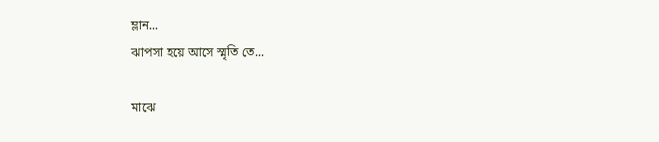ম্লান...
ঝাপসা হয়ে আসে স্মৃতি তে...

মাঝে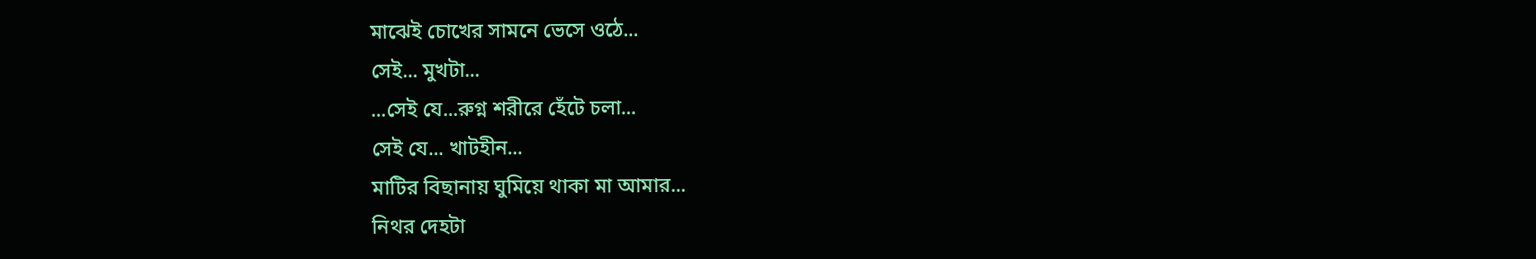মাঝেই চোখের সামনে ভেসে ওঠে...
সেই... মুখটা...
...সেই যে...রুগ্ন শরীরে হেঁটে চলা...
সেই যে... খাটহীন...
মাটির বিছানায় ঘুমিয়ে থাকা মা আমার...
নিথর দেহটা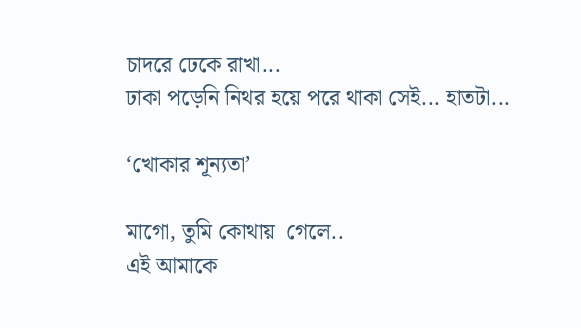চাদরে ঢেকে রাখা...
ঢাকা পড়েনি নিথর হয়ে পরে থাকা সেই... হাতটা...

‘খোকার শূন্যতা’

মাগো, তুমি কোথায়  গেলে..
এই আমাকে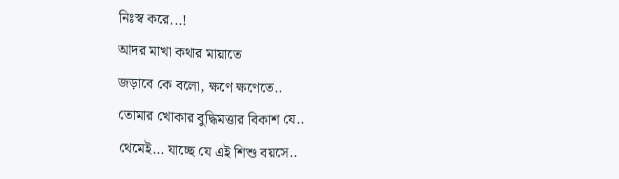নিঃস্ব করে...!
আদর মাখা কথার মায়াতে
জড়াবে কে বলো, ক্ষণে ক্ষণেতে..
তোমার খোকার বুদ্ধিমত্তার বিকাশ যে..
থেমেই... যাচ্ছে যে এই শিশু বয়সে..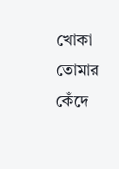খোকা তোমার কেঁদে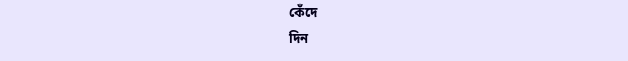কেঁদে
দিন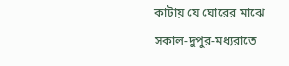কাটায় যে ঘোরের মাঝে
সকাল-দুপুর-মধ্যরাতে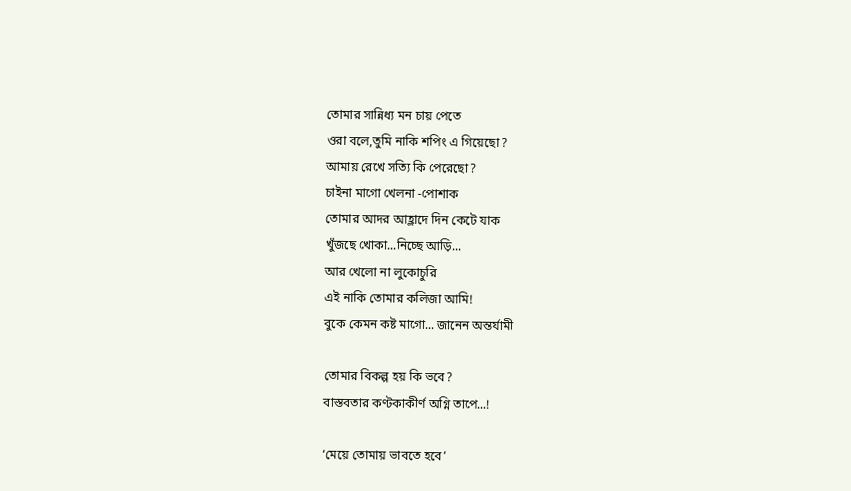তোমার সান্নিধ্য মন চায় পেতে
ওরা বলে,তুমি নাকি শপিং এ গিয়েছো?
আমায় রেখে সত্যি কি পেরেছো?
চাইনা মাগো খেলনা -পোশাক
তোমার আদর আহ্লাদে দিন কেটে যাক
খুঁজছে খোকা...নিচ্ছে আড়ি...
আর খেলো না লুকোচুরি
এই নাকি তোমার কলিজা আমি!
বুকে কেমন কষ্ট মাগো... জানেন অন্তর্যামী

তোমার বিকল্প হয় কি ভবে?
বাস্তবতার কণ্টকাকীর্ণ অগ্নি তাপে...!

‘মেয়ে তোমায় ভাবতে হবে’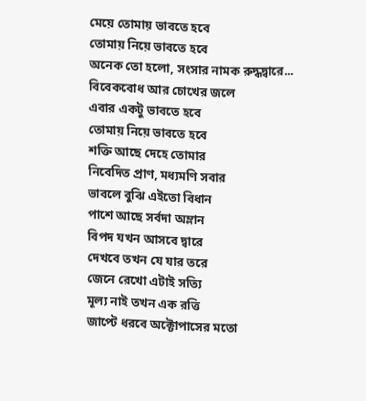মেয়ে তোমায় ভাবতে হবে
তোমায় নিয়ে ভাবতে হবে
অনেক তো হলো, সংসার নামক রুদ্ধদ্বারে...
বিবেকবোধ আর চোখের জলে
এবার একটু ভাবতে হবে
তোমায় নিয়ে ভাবতে হবে
শক্তি আছে দেহে তোমার
নিবেদিত প্রাণ, মধ্যমণি সবার
ভাবলে বুঝি এইতো বিধান
পাশে আছে সর্বদা অম্লান
বিপদ যখন আসবে দ্বারে
দেখবে তখন যে যার তরে
জেনে রেখো এটাই সত্যি
মূল্য নাই তখন এক রত্তি
জাপ্টে ধরবে অক্টোপাসের মতো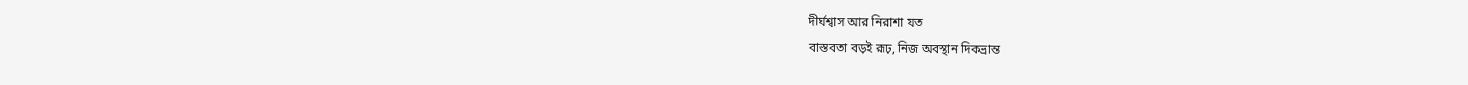দীর্ঘশ্বাস আর নিরাশা যত
বাস্তবতা বড়ই রূঢ়, নিজ অবস্থান দিকভ্রান্ত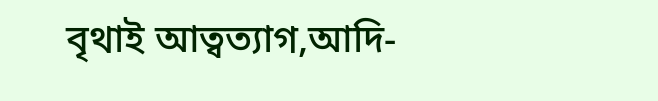বৃথাই আত্বত্যাগ,আদি-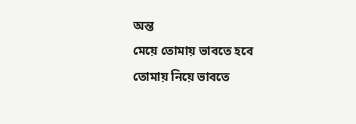অন্ত
মেয়ে তোমায় ভাবতে হবে
তোমায় নিয়ে ভাবতে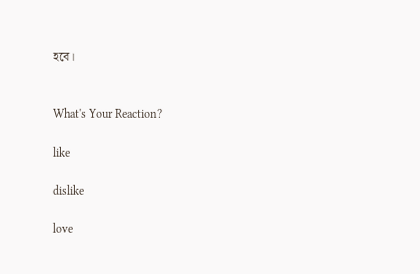হবে।


What's Your Reaction?

like

dislike

love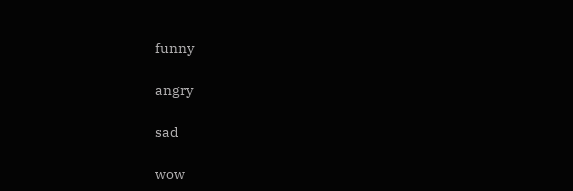funny

angry

sad

wow